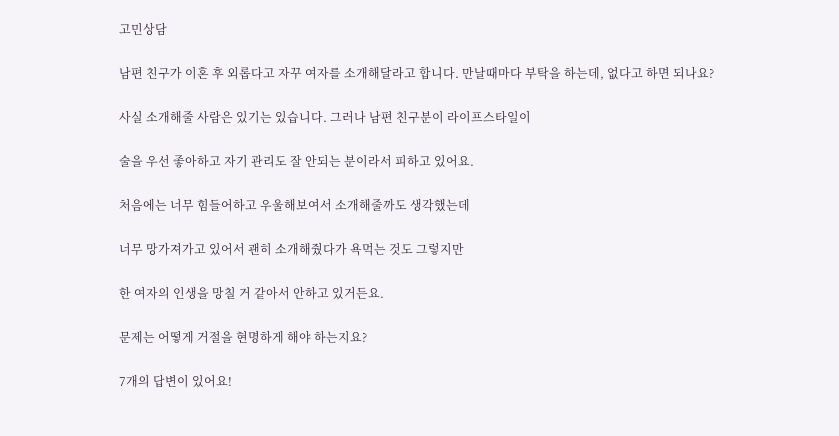고민상담

남편 친구가 이혼 후 외롭다고 자꾸 여자를 소개해달라고 합니다. 만날때마다 부탁을 하는데, 없다고 하면 되나요?

사실 소개해줄 사람은 있기는 있습니다. 그러나 남편 친구분이 라이프스타일이

술을 우선 좋아하고 자기 관리도 잘 안되는 분이라서 피하고 있어요.

처음에는 너무 힘들어하고 우울해보여서 소개해줄까도 생각했는데

너무 망가져가고 있어서 괜히 소개해줬다가 욕먹는 것도 그렇지만

한 여자의 인생을 망칠 거 같아서 안하고 있거든요.

문제는 어떻게 거절을 현명하게 해야 하는지요?

7개의 답변이 있어요!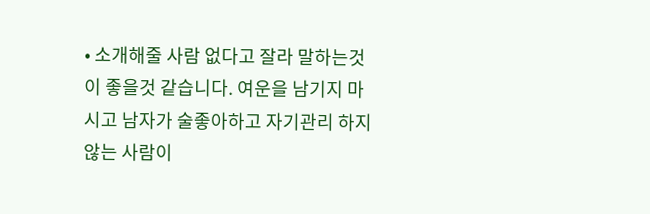• 소개해줄 사람 없다고 잘라 말하는것이 좋을것 같습니다. 여운을 남기지 마시고 남자가 술좋아하고 자기관리 하지 않는 사람이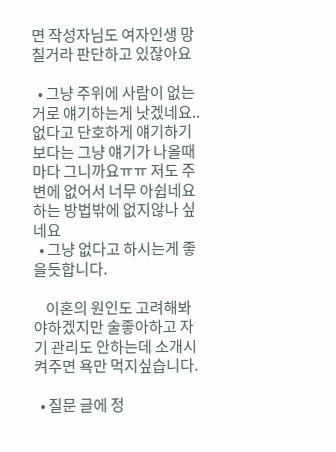면 작성자님도 여자인생 망칠거라 판단하고 있잖아요

  • 그냥 주위에 사람이 없는거로 얘기하는게 낫겠네요.. 없다고 단호하게 얘기하기보다는 그냥 얘기가 나올때마다 그니까요ㅠㅠ 저도 주변에 없어서 너무 아쉽네요 하는 방법밖에 없지않나 싶네요
  • 그냥 없다고 하시는게 좋을듯합니다.

    이혼의 원인도 고려해봐야하겠지만 술좋아하고 자기 관리도 안하는데 소개시켜주면 욕만 먹지싶습니다.

  • 질문 글에 정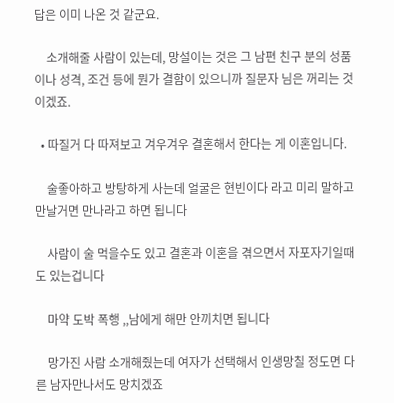답은 이미 나온 것 같군요.

    소개해줄 사람이 있는데, 망설이는 것은 그 남편 친구 분의 성품이나 성격, 조건 등에 뭔가 결함이 있으니까 질문자 님은 꺼리는 것이겠죠.

  • 따질거 다 따져보고 겨우겨우 결혼해서 한다는 게 이혼입니다.

    술좋아하고 방탕하게 사는데 얼굴은 현빈이다 라고 미리 말하고 만날거면 만나라고 하면 됩니다

    사람이 술 먹을수도 있고 결혼과 이혼을 겪으면서 자포자기일때도 있는겁니다

    마약 도박 폭행 ,,남에게 해만 안끼치면 됩니다

    망가진 사람 소개해줬는데 여자가 선택해서 인생망칠 정도면 다른 남자만나서도 망치겠죠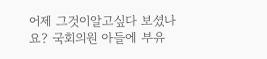어제 그것이알고싶다 보셨나요? 국회의원 아들에 부유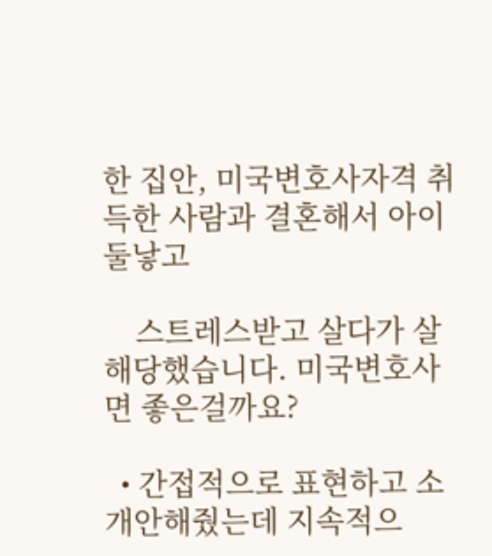한 집안, 미국변호사자격 취득한 사람과 결혼해서 아이둘낳고

    스트레스받고 살다가 살해당했습니다. 미국변호사면 좋은걸까요?

  • 간접적으로 표현하고 소개안해줬는데 지속적으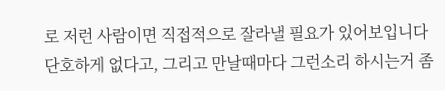로 저런 사람이면 직접적으로 잘라낼 필요가 있어보입니다 단호하게 없다고, 그리고 만날때마다 그런소리 하시는거 좀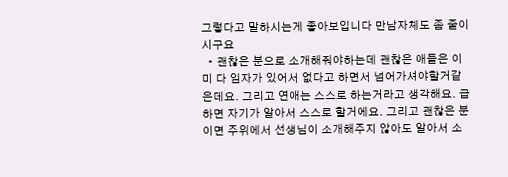그렇다고 말하시는게 좋아보입니다 만남자체도 좀 줄이시구요
  • 괜찮은 분으로 소개해줘야하는데 괜찮은 애들은 이미 다 임자가 있어서 없다고 하면서 넘어가셔야할거같은데요. 그리고 연애는 스스로 하는거라고 생각해요. 급하면 자기가 알아서 스스로 할거에요. 그리고 괜찮은 분이면 주위에서 선생님이 소개해주지 않아도 알아서 소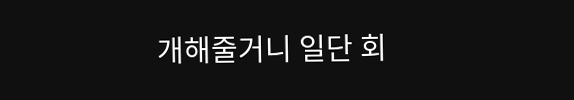개해줄거니 일단 회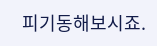피기동해보시죠.